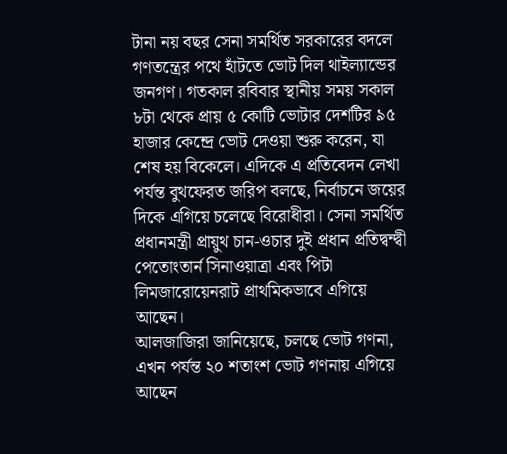টানা নয় বছর সেনা সমর্থিত সরকারের বদলে গণতন্ত্রের পথে হাঁটতে ভোট দিল থাইল্যান্ডের জনগণ। গতকাল রবিবার স্থানীয় সময় সকাল ৮টা থেকে প্রায় ৫ কোটি ভোটার দেশটির ৯৫ হাজার কেন্দ্রে ভোট দেওয়া শুরু করেন, যা শেষ হয় বিকেলে। এদিকে এ প্রতিবেদন লেখা পর্যন্ত বুথফেরত জরিপ বলছে, নির্বাচনে জয়ের দিকে এগিয়ে চলেছে বিরোধীরা। সেনা সমর্থিত প্রধানমন্ত্রী প্রায়ুথ চান-ওচার দুই প্রধান প্রতিদ্বন্দ্বী পেতোংতার্ন সিনাওয়াত্রা এবং পিটা লিমজারোয়েনরাট প্রাথমিকভাবে এগিয়ে আছেন।
আলজাজিরা জানিয়েছে, চলছে ভোট গণনা, এখন পর্যন্ত ২০ শতাংশ ভোট গণনায় এগিয়ে আছেন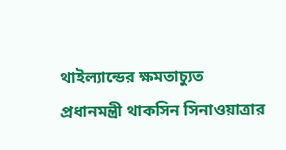থাইল্যান্ডের ক্ষমতাচ্যুত প্রধানমন্ত্রী থাকসিন সিনাওয়াত্রার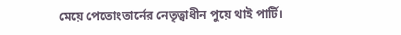মেয়ে পেতোংতার্নের নেতৃত্বাধীন পুয়ে থাই পার্টি।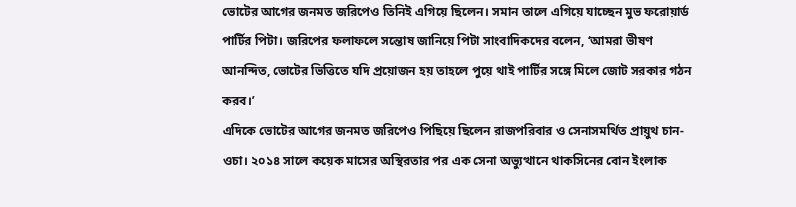ভোটের আগের জনমত জরিপেও তিনিই এগিয়ে ছিলেন। সমান তালে এগিয়ে যাচ্ছেন মুভ ফরোয়ার্ড পার্টির পিটা। জরিপের ফলাফলে সন্তোষ জানিয়ে পিটা সাংবাদিকদের বলেন, ‘আমরা ভীষণ আনন্দিত, ভোটের ভিত্তিতে যদি প্রয়োজন হয় তাহলে পুয়ে থাই পার্টির সঙ্গে মিলে জোট সরকার গঠন করব।’
এদিকে ভোটের আগের জনমত জরিপেও পিছিয়ে ছিলেন রাজপরিবার ও সেনাসমর্থিত প্রায়ুথ চান-ওচা। ২০১৪ সালে কয়েক মাসের অস্থিরতার পর এক সেনা অভ্যুত্থানে থাকসিনের বোন ইংলাক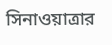সিনাওয়াত্রার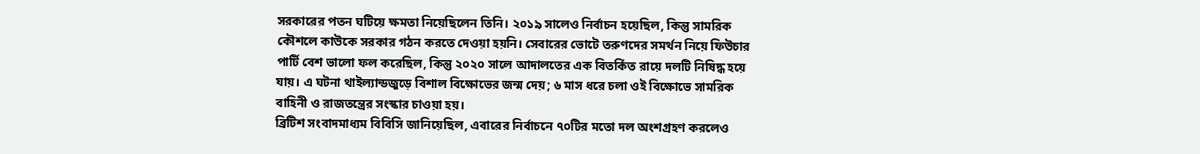সরকারের পতন ঘটিয়ে ক্ষমতা নিয়েছিলেন তিনি। ২০১৯ সালেও নির্বাচন হয়েছিল, কিন্তু সামরিক কৌশলে কাউকে সরকার গঠন করতে দেওয়া হয়নি। সেবারের ভোটে তরুণদের সমর্থন নিয়ে ফিউচার পার্টি বেশ ভালো ফল করেছিল, কিন্তু ২০২০ সালে আদালতের এক বিতর্কিত রায়ে দলটি নিষিদ্ধ হয়ে যায়। এ ঘটনা থাইল্যান্ডজুড়ে বিশাল বিক্ষোভের জন্ম দেয়; ৬ মাস ধরে চলা ওই বিক্ষোভে সামরিক বাহিনী ও রাজতন্ত্রের সংস্কার চাওয়া হয়।
ব্রিটিশ সংবাদমাধ্যম বিবিসি জানিয়েছিল, এবারের নির্বাচনে ৭০টির মতো দল অংশগ্রহণ করলেও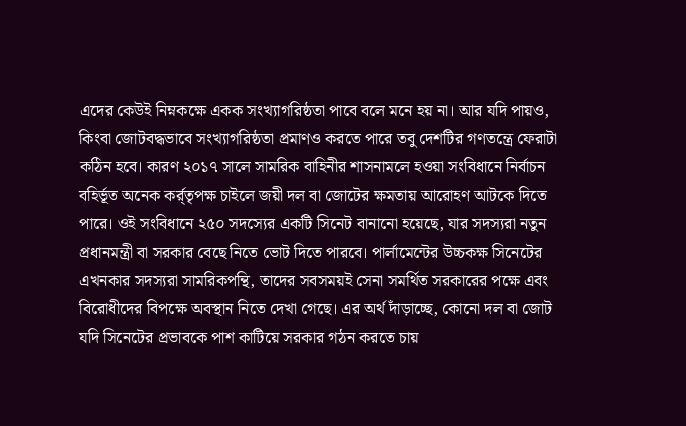এদের কেউই নিম্নকক্ষে একক সংখ্যাগরিষ্ঠতা পাবে বলে মনে হয় না। আর যদি পায়ও, কিংবা জোটবদ্ধভাবে সংখ্যাগরিষ্ঠতা প্রমাণও করতে পারে তবু দেশটির গণতন্ত্রে ফেরাটা কঠিন হবে। কারণ ২০১৭ সালে সামরিক বাহিনীর শাসনামলে হওয়া সংবিধানে নির্বাচন বহির্ভূত অনেক কর্র্তৃপক্ষ চাইলে জয়ী দল বা জোটের ক্ষমতায় আরোহণ আটকে দিতে পারে। ওই সংবিধানে ২৫০ সদস্যের একটি সিনেট বানানো হয়েছে, যার সদস্যরা নতুন প্রধানমন্ত্রী বা সরকার বেছে নিতে ভোট দিতে পারবে। পার্লামেন্টের উচ্চকক্ষ সিনেটের এখনকার সদস্যরা সামরিকপন্থি, তাদের সবসময়ই সেনা সমর্থিত সরকারের পক্ষে এবং বিরোধীদের বিপক্ষে অবস্থান নিতে দেখা গেছে। এর অর্থ দাঁড়াচ্ছে, কোনো দল বা জোট যদি সিনেটের প্রভাবকে পাশ কাটিয়ে সরকার গঠন করতে চায়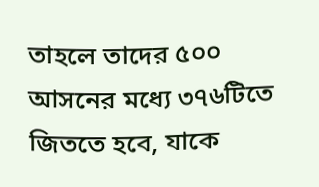তাহলে তাদের ৫০০ আসনের মধ্যে ৩৭৬টিতে জিততে হবে, যাকে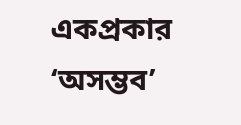একপ্রকার ‘অসম্ভব’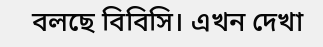বলছে বিবিসি। এখন দেখা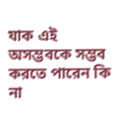যাক এই অসম্ভবকে সম্ভব করতে পারেন কি না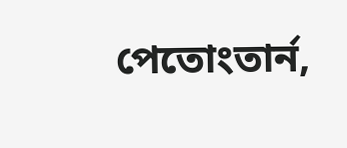পেতোংতার্ন,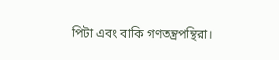পিটা এবং বাকি গণতন্ত্রপন্থিরা।